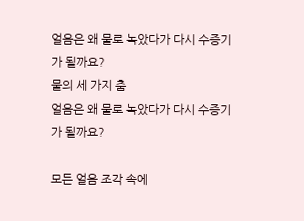얼음은 왜 물로 녹았다가 다시 수증기가 될까요?
물의 세 가지 춤
얼음은 왜 물로 녹았다가 다시 수증기가 될까요?

모든 얼음 조각 속에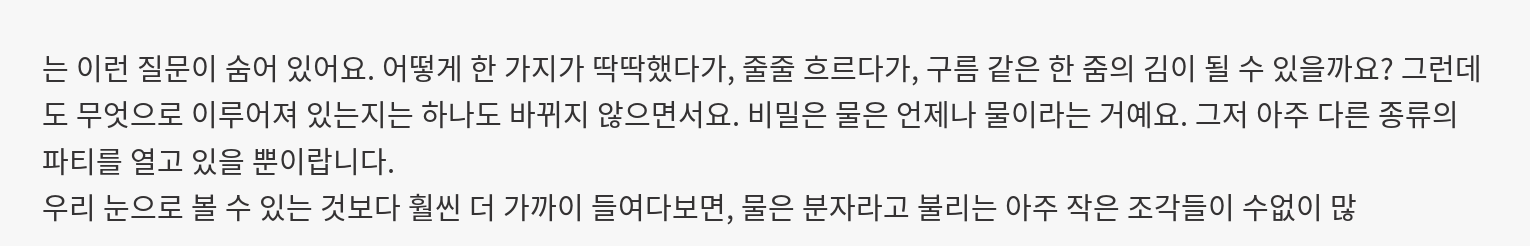는 이런 질문이 숨어 있어요. 어떻게 한 가지가 딱딱했다가, 줄줄 흐르다가, 구름 같은 한 줌의 김이 될 수 있을까요? 그런데도 무엇으로 이루어져 있는지는 하나도 바뀌지 않으면서요. 비밀은 물은 언제나 물이라는 거예요. 그저 아주 다른 종류의 파티를 열고 있을 뿐이랍니다.
우리 눈으로 볼 수 있는 것보다 훨씬 더 가까이 들여다보면, 물은 분자라고 불리는 아주 작은 조각들이 수없이 많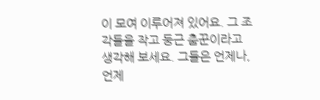이 모여 이루어져 있어요. 그 조각들을 작고 둥근 춤꾼이라고 생각해 보세요. 그들은 언제나, 언제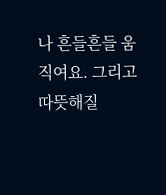나 흔들흔들 움직여요. 그리고 따뜻해질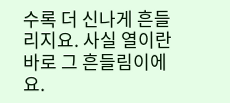수록 더 신나게 흔들리지요. 사실 열이란 바로 그 흔들림이에요.